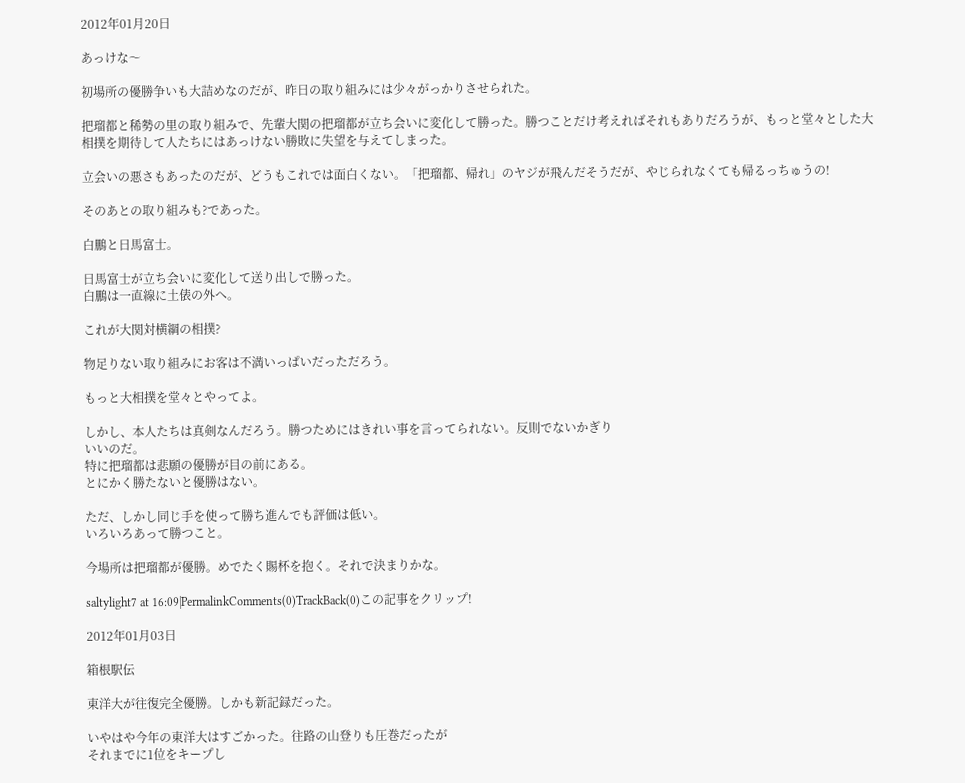2012年01月20日

あっけな〜

初場所の優勝争いも大詰めなのだが、昨日の取り組みには少々がっかりさせられた。

把瑠都と稀勢の里の取り組みで、先輩大関の把瑠都が立ち会いに変化して勝った。勝つことだけ考えればそれもありだろうが、もっと堂々とした大相撲を期待して人たちにはあっけない勝敗に失望を与えてしまった。

立会いの悪さもあったのだが、どうもこれでは面白くない。「把瑠都、帰れ」のヤジが飛んだそうだが、やじられなくても帰るっちゅうの!

そのあとの取り組みも?であった。

白鵬と日馬富士。

日馬富士が立ち会いに変化して送り出しで勝った。
白鵬は一直線に土俵の外へ。

これが大関対横綱の相撲?

物足りない取り組みにお客は不満いっぱいだっただろう。

もっと大相撲を堂々とやってよ。

しかし、本人たちは真剣なんだろう。勝つためにはきれい事を言ってられない。反則でないかぎり
いいのだ。
特に把瑠都は悲願の優勝が目の前にある。
とにかく勝たないと優勝はない。

ただ、しかし同じ手を使って勝ち進んでも評価は低い。
いろいろあって勝つこと。

今場所は把瑠都が優勝。めでたく賜杯を抱く。それで決まりかな。

saltylight7 at 16:09|PermalinkComments(0)TrackBack(0)この記事をクリップ!

2012年01月03日

箱根駅伝

東洋大が往復完全優勝。しかも新記録だった。

いやはや今年の東洋大はすごかった。往路の山登りも圧巻だったが
それまでに1位をキープし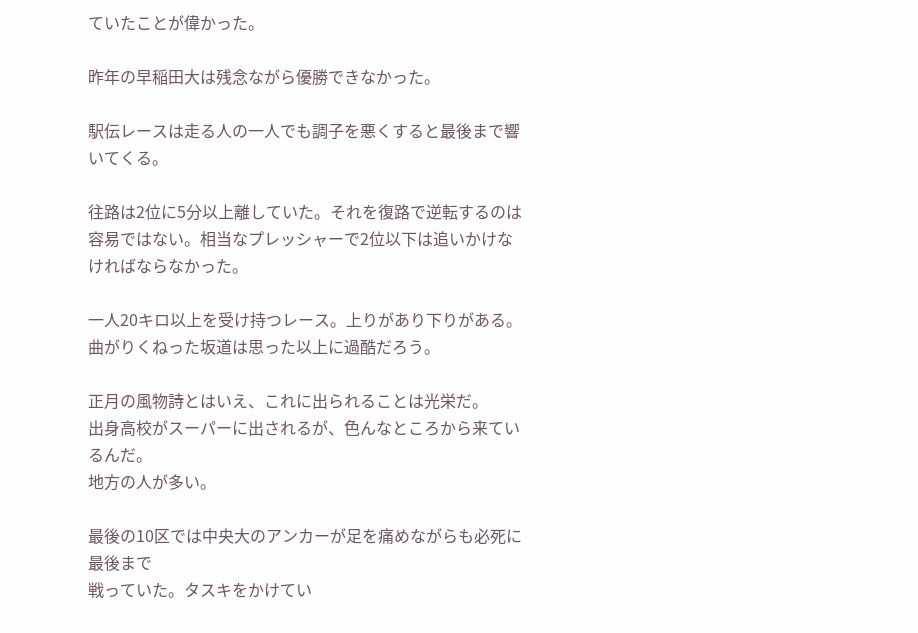ていたことが偉かった。

昨年の早稲田大は残念ながら優勝できなかった。

駅伝レースは走る人の一人でも調子を悪くすると最後まで響いてくる。

往路は2位に5分以上離していた。それを復路で逆転するのは
容易ではない。相当なプレッシャーで2位以下は追いかけなければならなかった。

一人20キロ以上を受け持つレース。上りがあり下りがある。
曲がりくねった坂道は思った以上に過酷だろう。

正月の風物詩とはいえ、これに出られることは光栄だ。
出身高校がスーパーに出されるが、色んなところから来ているんだ。
地方の人が多い。

最後の10区では中央大のアンカーが足を痛めながらも必死に最後まで
戦っていた。タスキをかけてい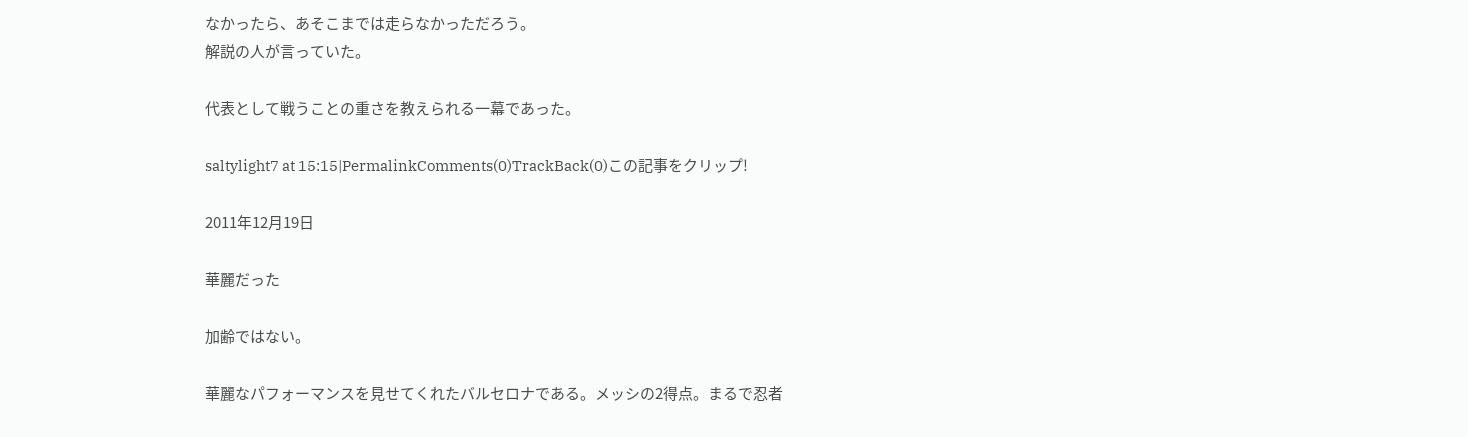なかったら、あそこまでは走らなかっただろう。
解説の人が言っていた。

代表として戦うことの重さを教えられる一幕であった。

saltylight7 at 15:15|PermalinkComments(0)TrackBack(0)この記事をクリップ!

2011年12月19日

華麗だった

加齢ではない。

華麗なパフォーマンスを見せてくれたバルセロナである。メッシの2得点。まるで忍者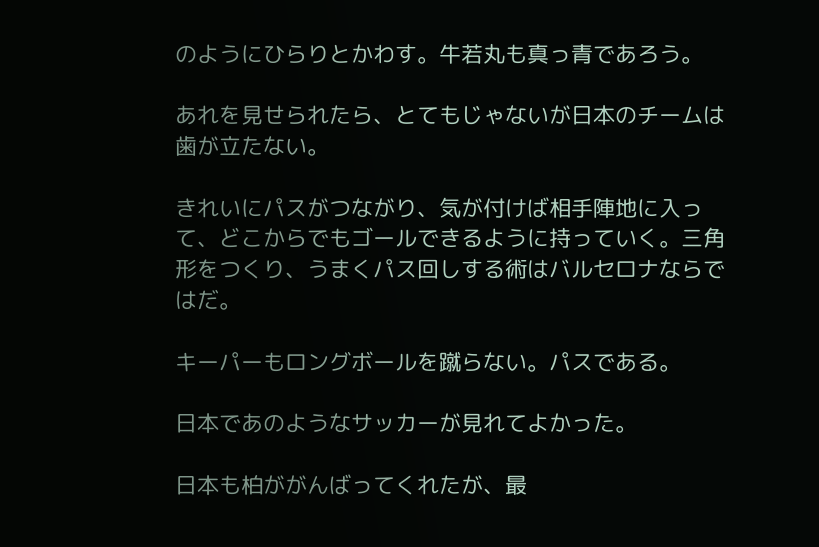のようにひらりとかわす。牛若丸も真っ青であろう。

あれを見せられたら、とてもじゃないが日本のチームは歯が立たない。

きれいにパスがつながり、気が付けば相手陣地に入って、どこからでもゴールできるように持っていく。三角形をつくり、うまくパス回しする術はバルセロナならではだ。

キーパーもロングボールを蹴らない。パスである。

日本であのようなサッカーが見れてよかった。

日本も柏ががんばってくれたが、最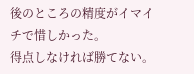後のところの精度がイマイチで惜しかった。
得点しなければ勝てない。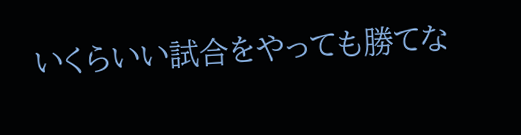いくらいい試合をやっても勝てな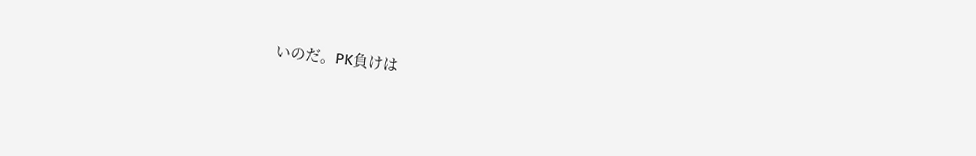いのだ。PK負けは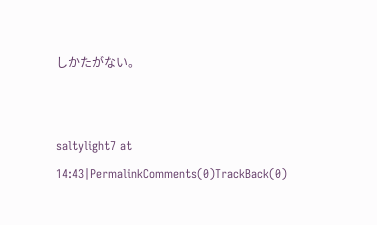しかたがない。


saltylight7 at 14:43|PermalinkComments(0)TrackBack(0)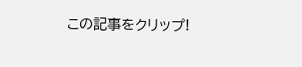この記事をクリップ!